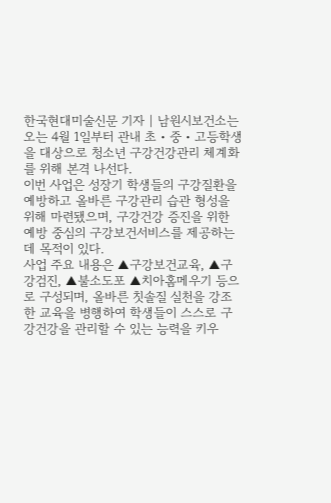한국현대미술신문 기자 | 남원시보건소는 오는 4월 1일부터 관내 초・중・고등학생을 대상으로 청소년 구강건강관리 체계화를 위해 본격 나선다.
이번 사업은 성장기 학생들의 구강질환을 예방하고 올바른 구강관리 습관 형성을 위해 마련됐으며, 구강건강 증진을 위한 예방 중심의 구강보건서비스를 제공하는 데 목적이 있다.
사업 주요 내용은 ▲구강보건교육, ▲구강검진, ▲불소도포 ▲치아홈메우기 등으로 구성되며, 올바른 칫솔질 실천을 강조한 교육을 병행하여 학생들이 스스로 구강건강을 관리할 수 있는 능력을 키우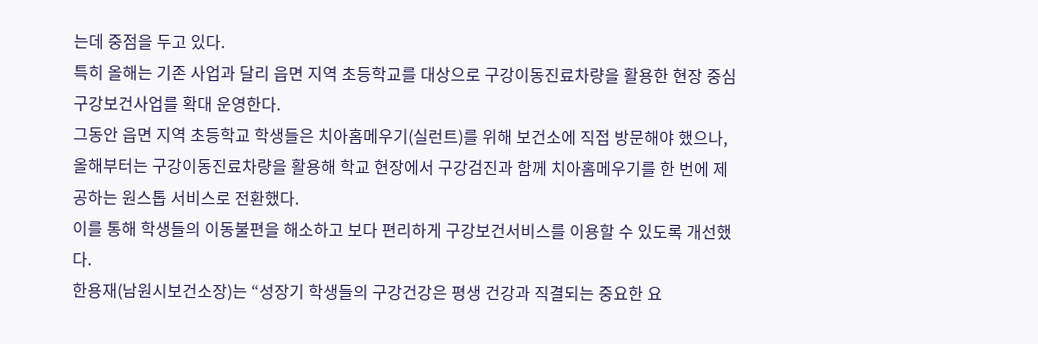는데 중점을 두고 있다.
특히 올해는 기존 사업과 달리 읍면 지역 초등학교를 대상으로 구강이동진료차량을 활용한 현장 중심 구강보건사업를 확대 운영한다.
그동안 읍면 지역 초등학교 학생들은 치아홈메우기(실런트)를 위해 보건소에 직접 방문해야 했으나,
올해부터는 구강이동진료차량을 활용해 학교 현장에서 구강검진과 함께 치아홈메우기를 한 번에 제공하는 원스톱 서비스로 전환했다.
이를 통해 학생들의 이동불편을 해소하고 보다 편리하게 구강보건서비스를 이용할 수 있도록 개선했다.
한용재(남원시보건소장)는 “성장기 학생들의 구강건강은 평생 건강과 직결되는 중요한 요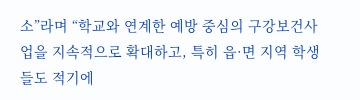소”라며 “학교와 연계한 예방 중심의 구강보건사업을 지속적으로 확대하고, 특히 읍·면 지역 학생들도 적기에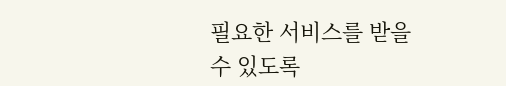필요한 서비스를 받을 수 있도록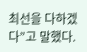최선을 다하겠다”고 말했다.